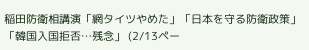稲田防衛相講演「網タイツやめた」「日本を守る防衛政策」「韓国入国拒否…残念」 (2/13ペー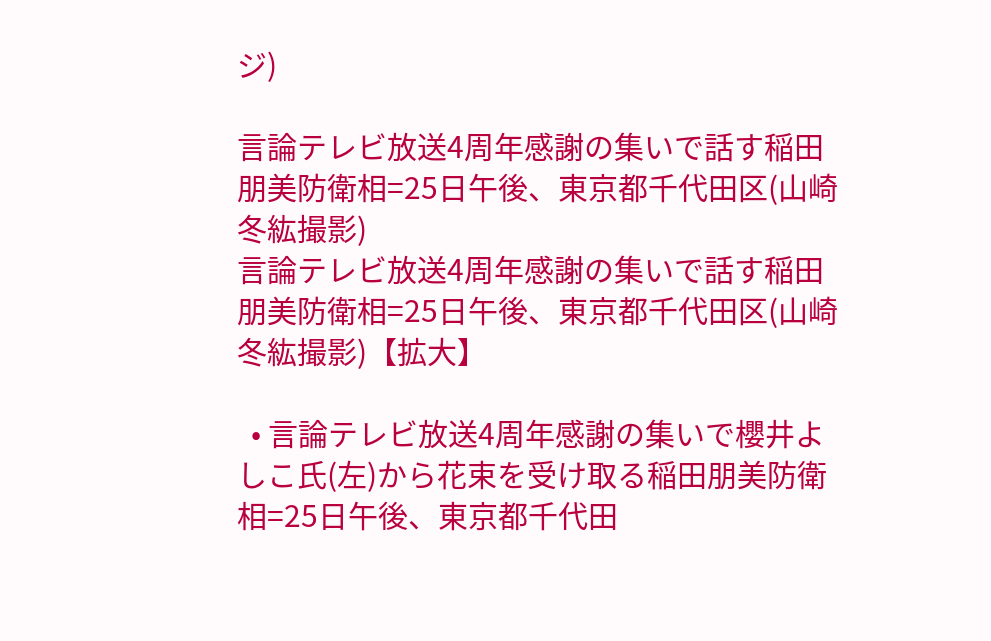ジ)

言論テレビ放送4周年感謝の集いで話す稲田朋美防衛相=25日午後、東京都千代田区(山崎冬紘撮影)
言論テレビ放送4周年感謝の集いで話す稲田朋美防衛相=25日午後、東京都千代田区(山崎冬紘撮影)【拡大】

  • 言論テレビ放送4周年感謝の集いで櫻井よしこ氏(左)から花束を受け取る稲田朋美防衛相=25日午後、東京都千代田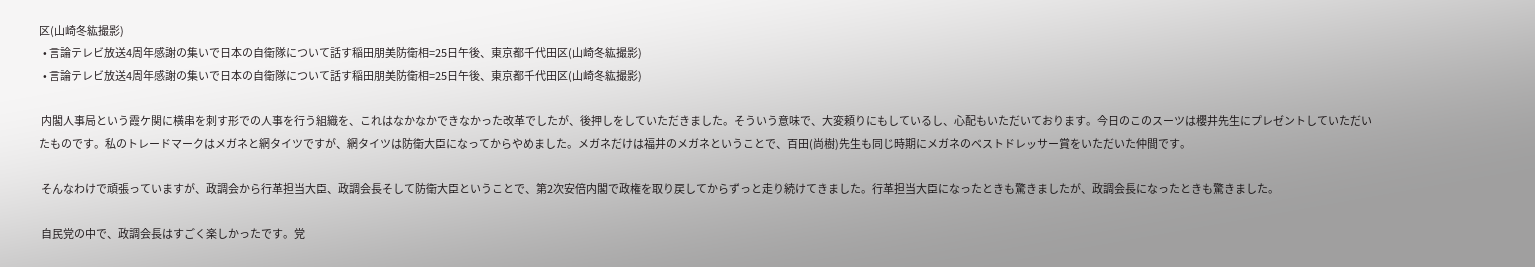区(山崎冬紘撮影)
  • 言論テレビ放送4周年感謝の集いで日本の自衛隊について話す稲田朋美防衛相=25日午後、東京都千代田区(山崎冬紘撮影)
  • 言論テレビ放送4周年感謝の集いで日本の自衛隊について話す稲田朋美防衛相=25日午後、東京都千代田区(山崎冬紘撮影)

 内閣人事局という霞ケ関に横串を刺す形での人事を行う組織を、これはなかなかできなかった改革でしたが、後押しをしていただきました。そういう意味で、大変頼りにもしているし、心配もいただいております。今日のこのスーツは櫻井先生にプレゼントしていただいたものです。私のトレードマークはメガネと網タイツですが、網タイツは防衛大臣になってからやめました。メガネだけは福井のメガネということで、百田(尚樹)先生も同じ時期にメガネのベストドレッサー賞をいただいた仲間です。

 そんなわけで頑張っていますが、政調会から行革担当大臣、政調会長そして防衛大臣ということで、第2次安倍内閣で政権を取り戻してからずっと走り続けてきました。行革担当大臣になったときも驚きましたが、政調会長になったときも驚きました。

 自民党の中で、政調会長はすごく楽しかったです。党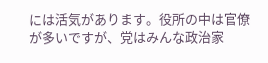には活気があります。役所の中は官僚が多いですが、党はみんな政治家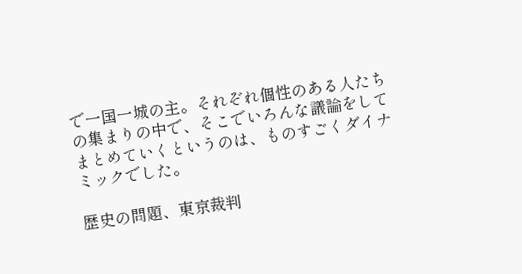で一国一城の主。それぞれ個性のある人たちの集まりの中で、そこでいろんな議論をしてまとめていくというのは、ものすごくダイナミックでした。

歴史の問題、東京裁判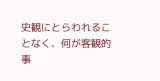史観にとらわれることなく、何が客観的事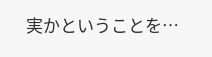実かということを…